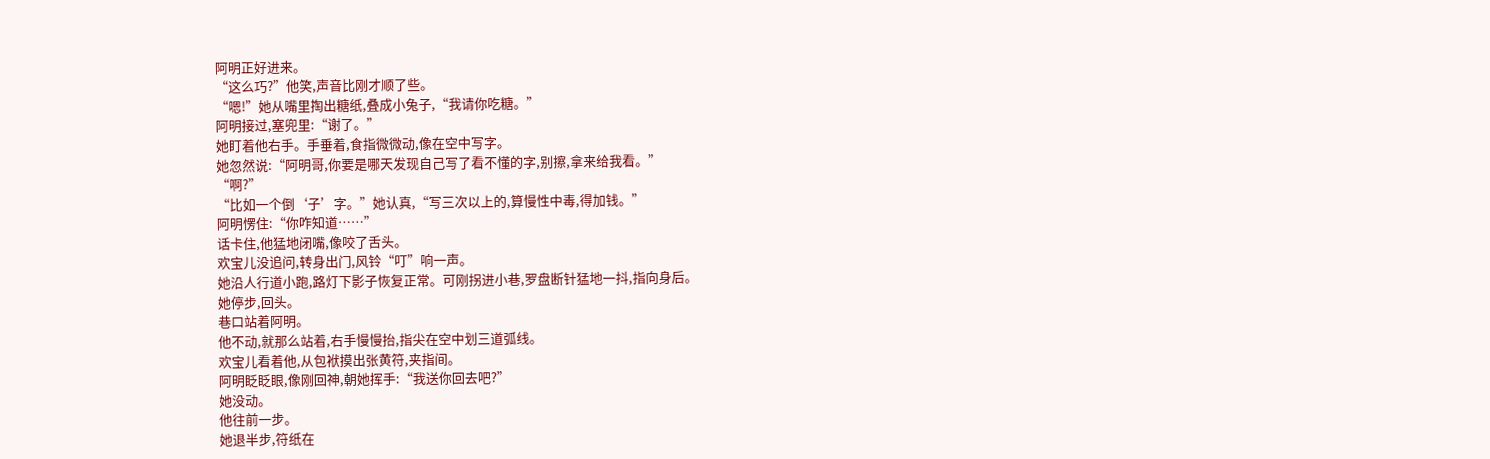阿明正好进来。
“这么巧?”他笑,声音比刚才顺了些。
“嗯!”她从嘴里掏出糖纸,叠成小兔子,“我请你吃糖。”
阿明接过,塞兜里:“谢了。”
她盯着他右手。手垂着,食指微微动,像在空中写字。
她忽然说:“阿明哥,你要是哪天发现自己写了看不懂的字,别擦,拿来给我看。”
“啊?”
“比如一个倒‘子’字。”她认真,“写三次以上的,算慢性中毒,得加钱。”
阿明愣住:“你咋知道……”
话卡住,他猛地闭嘴,像咬了舌头。
欢宝儿没追问,转身出门,风铃“叮”响一声。
她沿人行道小跑,路灯下影子恢复正常。可刚拐进小巷,罗盘断针猛地一抖,指向身后。
她停步,回头。
巷口站着阿明。
他不动,就那么站着,右手慢慢抬,指尖在空中划三道弧线。
欢宝儿看着他,从包袱摸出张黄符,夹指间。
阿明眨眨眼,像刚回神,朝她挥手:“我送你回去吧?”
她没动。
他往前一步。
她退半步,符纸在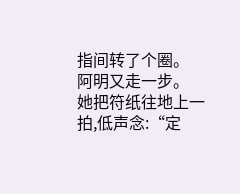指间转了个圈。
阿明又走一步。
她把符纸往地上一拍,低声念:“定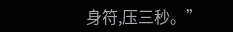身符,压三秒。”